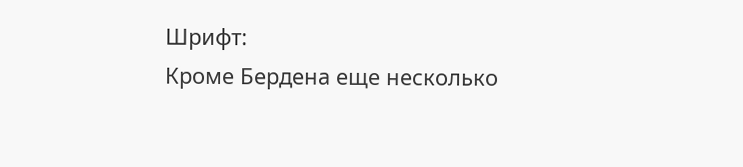Шрифт:
Кроме Бердена еще несколько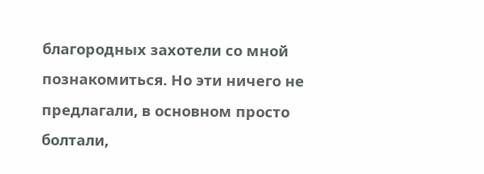благородных захотели со мной познакомиться. Но эти ничего не предлагали, в основном просто болтали,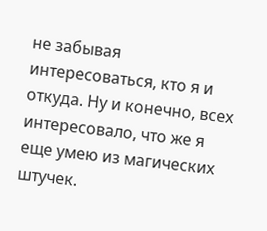не забывая интересоваться, кто я и откуда. Ну и конечно, всех интересовало, что же я еще умею из магических штучек.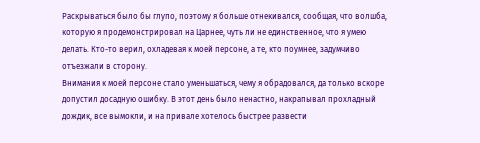Раскрываться было бы глупо, поэтому я больше отнекивался, сообщая, что волшба, которую я продемонстрировал на Царнее, чуть ли не единственное, что я умею делать. Кто-то верил, охладевая к моей персоне, а те, кто поумнее, задумчиво отъезжали в сторону.
Внимания к моей персоне стало уменьшаться, чему я обрадовался, да только вскоре допустил досадную ошибку. В этот день было ненастно, накрапывал прохладный дождик, все вымокли, и на привале хотелось быстрее развести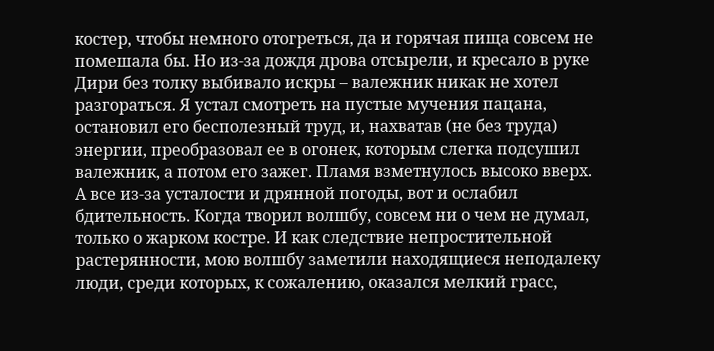костер, чтобы немного отогреться, да и горячая пища совсем не помешала бы. Но из-за дождя дрова отсырели, и кресало в руке Дири без толку выбивало искры – валежник никак не хотел разгораться. Я устал смотреть на пустые мучения пацана, остановил его бесполезный труд, и, нахватав (не без труда) энергии, преобразовал ее в огонек, которым слегка подсушил валежник, а потом его зажег. Пламя взметнулось высоко вверх.
А все из-за усталости и дрянной погоды, вот и ослабил бдительность. Когда творил волшбу, совсем ни о чем не думал, только о жарком костре. И как следствие непростительной растерянности, мою волшбу заметили находящиеся неподалеку люди, среди которых, к сожалению, оказался мелкий грасс,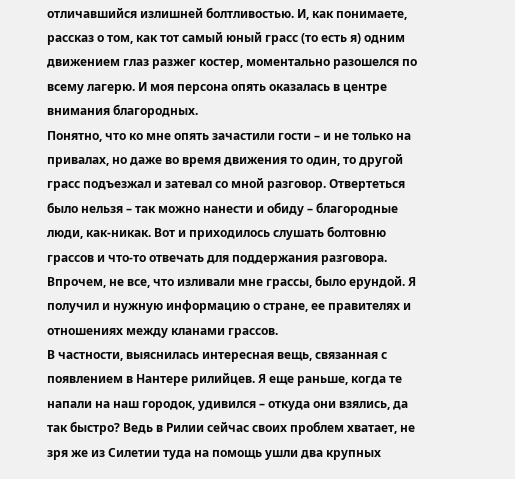отличавшийся излишней болтливостью. И, как понимаете, рассказ о том, как тот самый юный грасс (то есть я) одним движением глаз разжег костер, моментально разошелся по всему лагерю. И моя персона опять оказалась в центре внимания благородных.
Понятно, что ко мне опять зачастили гости – и не только на привалах, но даже во время движения то один, то другой грасс подъезжал и затевал со мной разговор. Отвертеться было нельзя – так можно нанести и обиду – благородные люди, как-никак. Вот и приходилось слушать болтовню грассов и что-то отвечать для поддержания разговора. Впрочем, не все, что изливали мне грассы, было ерундой. Я получил и нужную информацию о стране, ее правителях и отношениях между кланами грассов.
В частности, выяснилась интересная вещь, связанная с появлением в Нантере рилийцев. Я еще раньше, когда те напали на наш городок, удивился – откуда они взялись, да так быстро? Ведь в Рилии сейчас своих проблем хватает, не зря же из Силетии туда на помощь ушли два крупных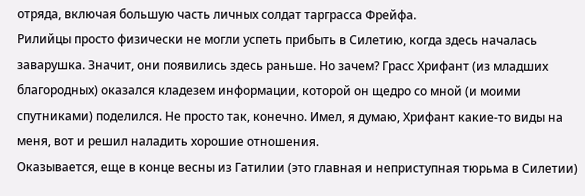отряда, включая большую часть личных солдат тарграсса Фрейфа.
Рилийцы просто физически не могли успеть прибыть в Силетию, когда здесь началась заварушка. Значит, они появились здесь раньше. Но зачем? Грасс Хрифант (из младших благородных) оказался кладезем информации, которой он щедро со мной (и моими спутниками) поделился. Не просто так, конечно. Имел, я думаю, Хрифант какие-то виды на меня, вот и решил наладить хорошие отношения.
Оказывается, еще в конце весны из Гатилии (это главная и неприступная тюрьма в Силетии)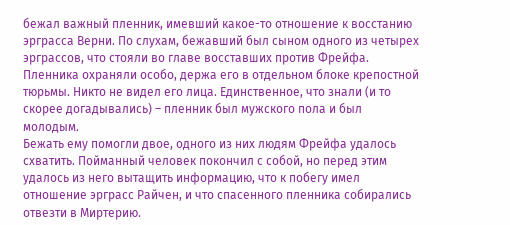бежал важный пленник, имевший какое-то отношение к восстанию эрграсса Верни. По слухам, бежавший был сыном одного из четырех эрграссов, что стояли во главе восставших против Фрейфа.
Пленника охраняли особо, держа его в отдельном блоке крепостной тюрьмы. Никто не видел его лица. Единственное, что знали (и то скорее догадывались) – пленник был мужского пола и был молодым.
Бежать ему помогли двое, одного из них людям Фрейфа удалось схватить. Пойманный человек покончил с собой, но перед этим удалось из него вытащить информацию, что к побегу имел отношение эрграсс Райчен, и что спасенного пленника собирались отвезти в Миртерию.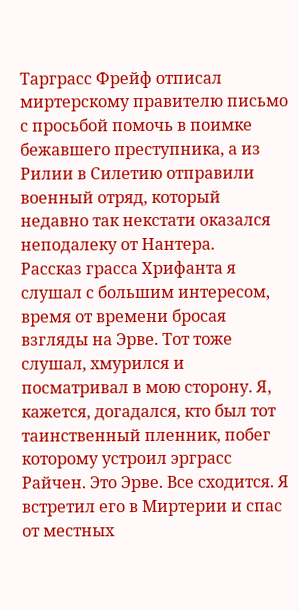Тарграсс Фрейф отписал миртерскому правителю письмо с просьбой помочь в поимке бежавшего преступника, а из Рилии в Силетию отправили военный отряд, который недавно так некстати оказался неподалеку от Нантера.
Рассказ грасса Хрифанта я слушал с большим интересом, время от времени бросая взгляды на Эрве. Тот тоже слушал, хмурился и посматривал в мою сторону. Я, кажется, догадался, кто был тот таинственный пленник, побег которому устроил эрграсс Райчен. Это Эрве. Все сходится. Я встретил его в Миртерии и спас от местных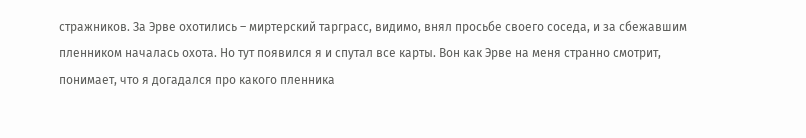стражников. За Эрве охотились – миртерский тарграсс, видимо, внял просьбе своего соседа, и за сбежавшим пленником началась охота. Но тут появился я и спутал все карты. Вон как Эрве на меня странно смотрит, понимает, что я догадался про какого пленника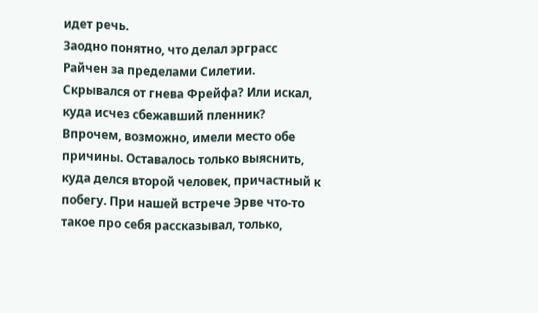идет речь.
Заодно понятно, что делал эрграсс Райчен за пределами Силетии. Скрывался от гнева Фрейфа? Или искал, куда исчез сбежавший пленник? Впрочем, возможно, имели место обе причины. Оставалось только выяснить, куда делся второй человек, причастный к побегу. При нашей встрече Эрве что-то такое про себя рассказывал, только,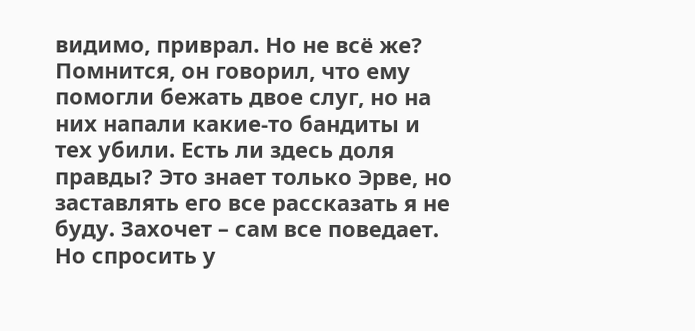видимо, приврал. Но не всё же? Помнится, он говорил, что ему помогли бежать двое слуг, но на них напали какие-то бандиты и тех убили. Есть ли здесь доля правды? Это знает только Эрве, но заставлять его все рассказать я не буду. Захочет – сам все поведает. Но спросить у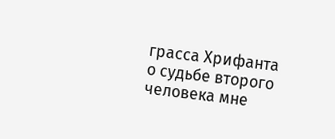грасса Хрифанта о судьбе второго человека мне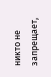никто не запрещает,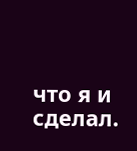что я и сделал.